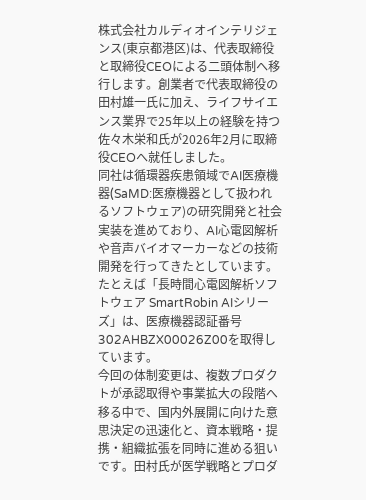株式会社カルディオインテリジェンス(東京都港区)は、代表取締役と取締役CEOによる二頭体制へ移行します。創業者で代表取締役の田村雄一氏に加え、ライフサイエンス業界で25年以上の経験を持つ佐々木栄和氏が2026年2月に取締役CEOへ就任しました。
同社は循環器疾患領域でAI医療機器(SaMD:医療機器として扱われるソフトウェア)の研究開発と社会実装を進めており、AI心電図解析や音声バイオマーカーなどの技術開発を行ってきたとしています。たとえば「長時間心電図解析ソフトウェア SmartRobin AIシリーズ」は、医療機器認証番号302AHBZX00026Z00を取得しています。
今回の体制変更は、複数プロダクトが承認取得や事業拡大の段階へ移る中で、国内外展開に向けた意思決定の迅速化と、資本戦略・提携・組織拡張を同時に進める狙いです。田村氏が医学戦略とプロダ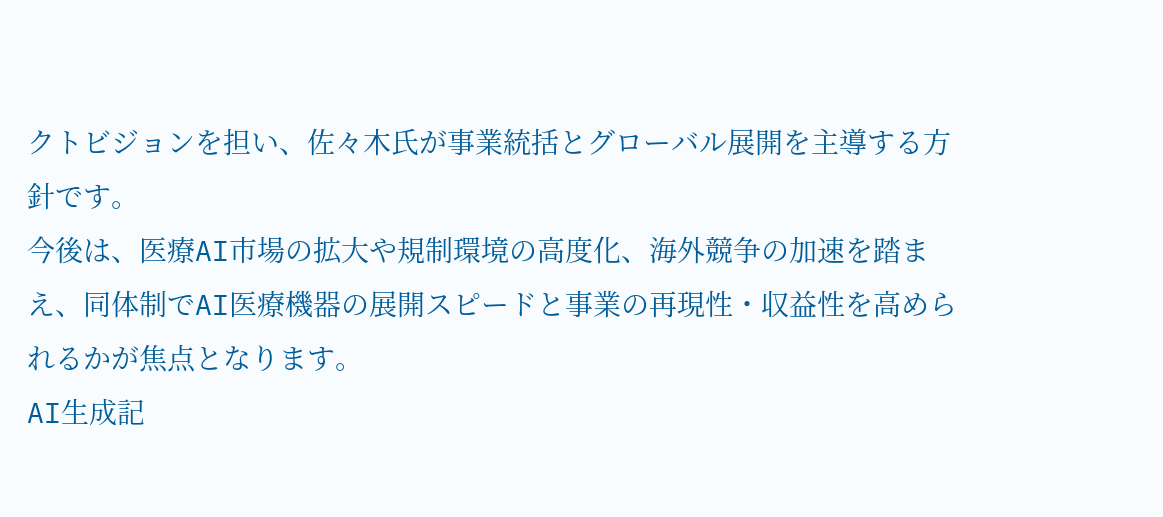クトビジョンを担い、佐々木氏が事業統括とグローバル展開を主導する方針です。
今後は、医療AI市場の拡大や規制環境の高度化、海外競争の加速を踏まえ、同体制でAI医療機器の展開スピードと事業の再現性・収益性を高められるかが焦点となります。
AI生成記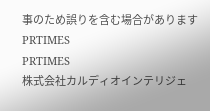事のため誤りを含む場合があります
PRTIMES
PRTIMES
株式会社カルディオインテリジェ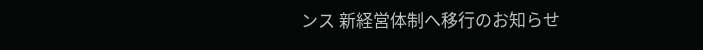ンス 新経営体制へ移行のお知らせ